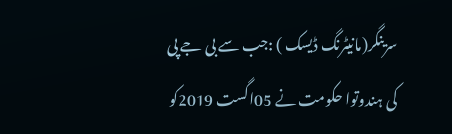سرینگر(مانیٹرنگ ڈیسک ) :جب سے بی جے پی کی ہندوتوا حکومت نے 05اگست 2019کو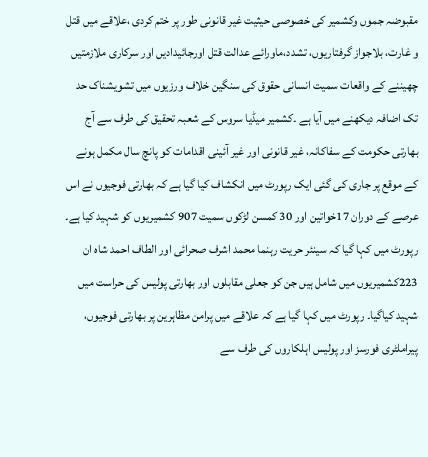مقبوضہ جموں وکشمیر کی خصوصی حیثیت غیر قانونی طور پر ختم کردی ،علاقے میں قتل و غارت، بلاجواز گرفتاریوں، تشدد،ماورائے عدالت قتل اورجائیدادیں اور سرکاری ملازمتیں چھیننے کے واقعات سمیت انسانی حقوق کی سنگین خلاف ورزیوں میں تشویشناک حد تک اضافہ دیکھنے میں آیا ہے ۔کشمیر میڈیا سروس کے شعبہ تحقیق کی طرف سے آج بھارتی حکومت کے سفاکانہ، غیر قانونی اور غیر آئینی اقدامات کو پانچ سال مکمل ہونے کے موقع پر جاری کی گئی ایک رپورٹ میں انکشاف کیا گیا ہے کہ بھارتی فوجیوں نے اس عرصے کے دوران 17خواتین اور 30 کمسن لڑکوں سمیت 907 کشمیریوں کو شہید کیا ہے۔ رپورٹ میں کہا گیا کہ سینئر حریت رہنما محمد اشرف صحرائی اور الطاف احمد شاہ ان 223کشمیریوں میں شامل ہیں جن کو جعلی مقابلوں اور بھارتی پولیس کی حراست میں شہید کیاگیا۔ رپورٹ میں کہا گیا ہے کہ علاقے میں پرامن مظاہرین پر بھارتی فوجیوں، پیراملٹری فورسز اور پولیس اہلکاروں کی طرف سے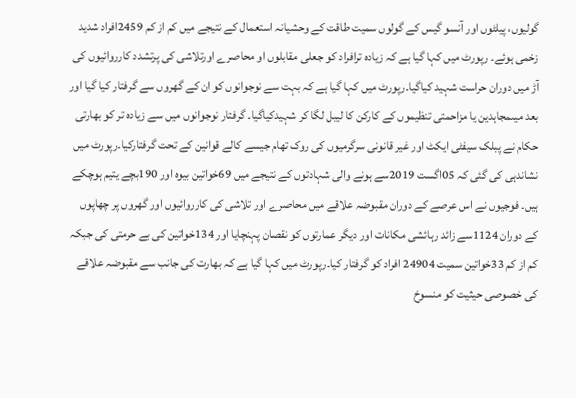گولیوں، پیلٹوں اور آنسو گیس کے گولوں سمیت طاقت کے وحشیانہ استعمال کے نتیجے میں کم از کم 2459افراد شدید زخمی ہوئے۔ رپورٹ میں کہا گیا ہے کہ زیادہ ترافراد کو جعلی مقابلوں او محاصرے اورتلاشی کی پرتشدد کارروائیوں کی آڑ میں دوران حراست شہید کیاگیا۔رپورٹ میں کہا گیا ہے کہ بہت سے نوجوانوں کو ان کے گھروں سے گرفتار کیا گیا اور بعد میںمجاہدین یا مزاحمتی تنظیموں کے کارکن کا لیبل لگا کر شہیدکیاگیا۔ گرفتار نوجوانوں میں سے زیادہ تر کو بھارتی حکام نے پبلک سیفٹی ایکٹ اور غیر قانونی سرگرمیوں کی روک تھام جیسے کالے قوانین کے تحت گرفتارکیا۔رپورٹ میں نشاندہی کی گئی کہ 05اگست 2019سے ہونے والی شہادتوں کے نتیجے میں 69خواتین بیوہ اور 190بچے یتیم ہوچکے ہیں۔ فوجیوں نے اس عرصے کے دوران مقبوضہ علاقے میں محاصرے اور تلاشی کی کارروائیوں اور گھروں پر چھاپوں کے دوران 1124سے زائد رہائشی مکانات اور دیگر عمارتوں کو نقصان پہنچایا اور 134خواتین کی بے حرمتی کی جبکہ کم از کم 33خواتین سمیت 24904 افراد کو گرفتار کیا۔رپورٹ میں کہا گیا ہے کہ بھارت کی جانب سے مقبوضہ علاقے کی خصوصی حیثیت کو منسوخ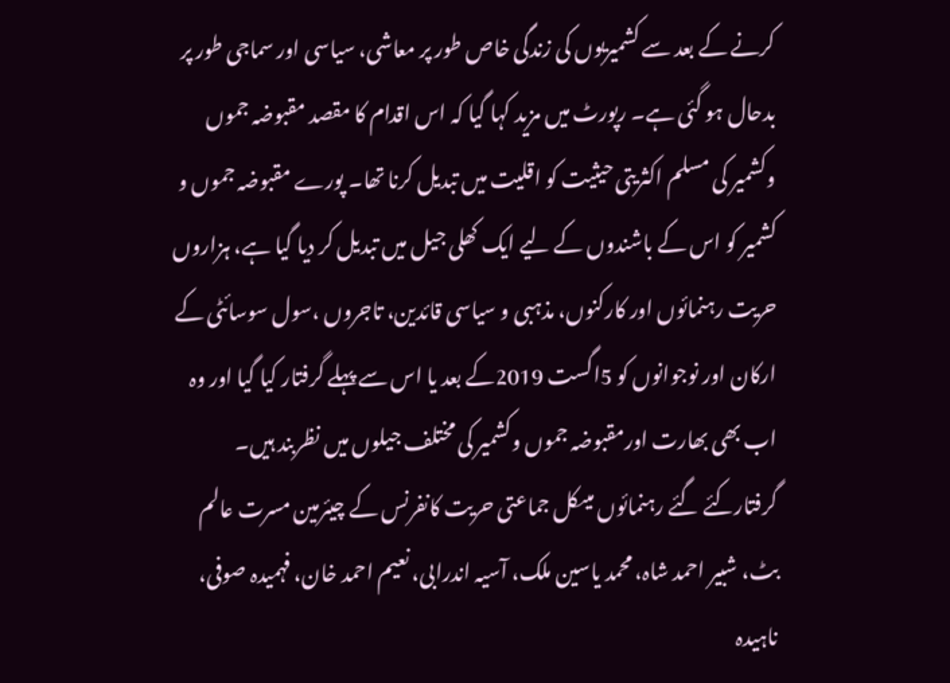کرنے کے بعد سے کشمیریوں کی زندگی خاص طور پر معاشی، سیاسی اور سماجی طور پر بدحال ہو گئی ہے۔ رپورٹ میں مزید کہا گیا کہ اس اقدام کا مقصد مقبوضہ جموں وکشمیر کی مسلم اکثریتی حیثیت کو اقلیت میں تبدیل کرنا تھا۔ پورے مقبوضہ جموں و کشمیر کو اس کے باشندوں کے لیے ایک کھلی جیل میں تبدیل کر دیا گیا ہے، ہزاروں حریت رہنمائوں اور کارکنوں، مذہبی و سیاسی قائدین، تاجروں ،سول سوسائٹی کے ارکان اور نوجوانوں کو 5اگست 2019کے بعد یا اس سے پہلے گرفتار کیا گیا اور وہ اب بھی بھارت اورمقبوضہ جموں وکشمیر کی مختلف جیلوں میں نظربند ہیں۔ گرفتارکئے گئے رہنمائوں میںکل جماعتی حریت کانفرنس کے چیئرمین مسرت عالم بٹ، شبیر احمد شاہ، محمد یاسین ملک، آسیہ اندرابی، نعیم احمد خان، فہمیدہ صوفی، ناہیدہ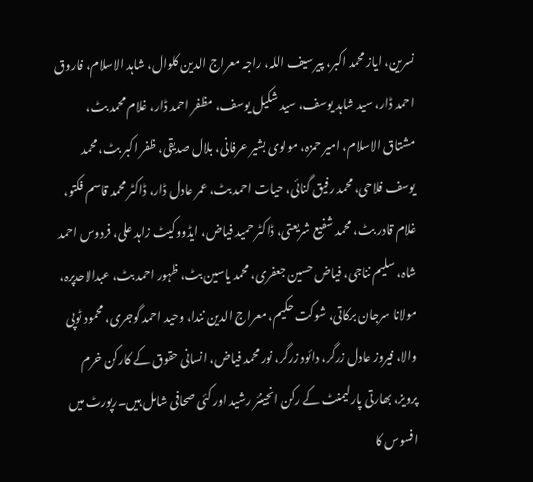نسرین، ایاز محمد اکبر، پیر سیف اللہ، راجہ معراج الدین کلوال، شاہد الاسلام، فاروق احمد ڈار، سید شاہد یوسف، سید شکیل یوسف، مظفر احمد ڈار، غلام محمد بٹ، مشتاق الاسلام، امیر حمزہ، مولوی بشیر عرفانی، بلال صدیقی، ظفر اکبر بٹ، محمد یوسف فلاحی، محمد رفیق گنائی، حیات احمد بٹ، عمر عادل ڈار، ڈاکٹر محمد قاسم فکتو، غلام قادر بٹ، محمد شفیع شریعتی، ڈاکٹر حمید فیاض، ایڈووکیٹ زاہد علی، فردوس احمد شاہ، سلیم نناجی، فیاض حسین جعفری، محمد یاسین بٹ، ظہور احمد بٹ، عبدالاحدپرہ، مولانا سرجان برکاتی، شوکت حکیم، معراج الدین نندا، وحید احمد گوجری، محمود ٹوپی والا، فیروز عادل زرگر، دائود زرگر، نور محمد فیاض، انسانی حقوق کے کارکن خرم پرویز، بھارتی پارلیمنٹ کے رکن انجینئر رشید اور کئی صحافی شامل ہیں۔رپورٹ میں افسوس کا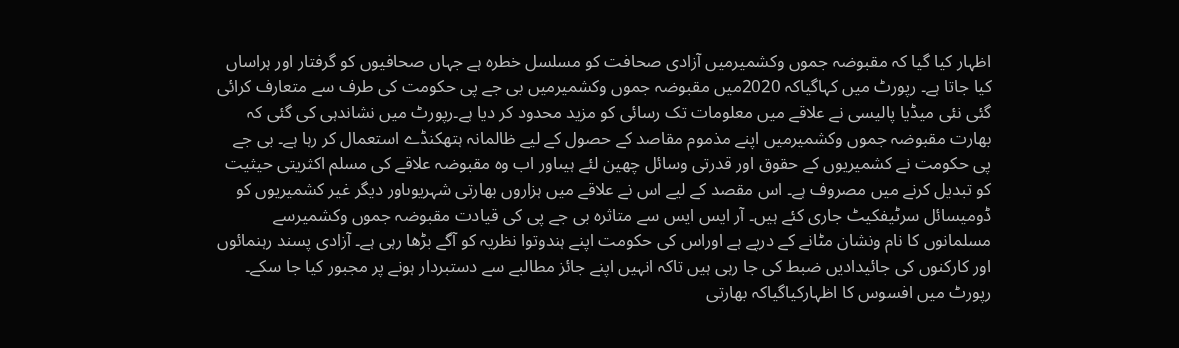اظہار کیا گیا کہ مقبوضہ جموں وکشمیرمیں آزادی صحافت کو مسلسل خطرہ ہے جہاں صحافیوں کو گرفتار اور ہراساں کیا جاتا ہے۔ رپورٹ میں کہاگیاکہ 2020میں مقبوضہ جموں وکشمیرمیں بی جے پی حکومت کی طرف سے متعارف کرائی گئی نئی میڈیا پالیسی نے علاقے میں معلومات تک رسائی کو مزید محدود کر دیا ہے۔رپورٹ میں نشاندہی کی گئی کہ بھارت مقبوضہ جموں وکشمیرمیں اپنے مذموم مقاصد کے حصول کے لیے ظالمانہ ہتھکنڈے استعمال کر رہا ہے۔ بی جے پی حکومت نے کشمیریوں کے حقوق اور قدرتی وسائل چھین لئے ہیںاور اب وہ مقبوضہ علاقے کی مسلم اکثریتی حیثیت کو تبدیل کرنے میں مصروف ہے۔ اس مقصد کے لیے اس نے علاقے میں ہزاروں بھارتی شہریوںاور دیگر غیر کشمیریوں کو ڈومیسائل سرٹیفکیٹ جاری کئے ہیں۔ آر ایس ایس سے متاثرہ بی جے پی کی قیادت مقبوضہ جموں وکشمیرسے مسلمانوں کا نام ونشان مٹانے کے درپے ہے اوراس کی حکومت اپنے ہندوتوا نظریہ کو آگے بڑھا رہی ہے۔ آزادی پسند رہنمائوں اور کارکنوں کی جائیدادیں ضبط کی جا رہی ہیں تاکہ انہیں اپنے جائز مطالبے سے دستبردار ہونے پر مجبور کیا جا سکے۔ رپورٹ میں افسوس کا اظہارکیاگیاکہ بھارتی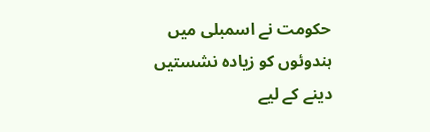حکومت نے اسمبلی میں ہندوئوں کو زیادہ نشستیں دینے کے لیے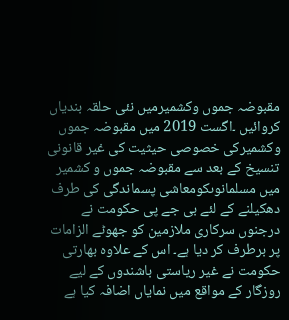مقبوضہ جموں وکشمیرمیں نئی حلقہ بندیاں کروائیں ۔اگست 2019 میں مقبوضہ جموں وکشمیرکی خصوصی حیثیت کی غیر قانونی تنسیخ کے بعد سے مقبوضہ جموں و کشمیر میں مسلمانوںکومعاشی پسماندگی کی طرف دھکیلنے کے لئے بی جے پی حکومت نے درجنوں سرکاری ملازمین کو جھوٹے الزامات پر برطرف کر دیا ہے۔ اس کے علاوہ بھارتی حکومت نے غیر ریاستی باشندوں کے لیے روزگار کے مواقع میں نمایاں اضافہ کیا ہے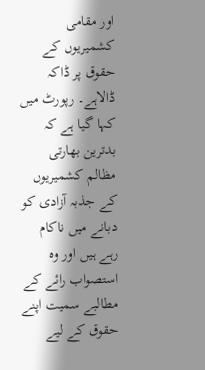اور مقامی کشمیریوں کے حقوق پر ڈاکہ ڈالاہے۔ رپورٹ میں کہا گیا ہے کہ بدترین بھارتی مظالم کشمیریوں کے جذبہ آزادی کو دبانے میں ناکام رہے ہیں اور وہ استصواب رائے کے مطالبے سمیت اپنے حقوق کے لیے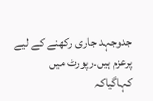جدوجہد جاری رکھنے کے لیے پرعزم ہیں۔رپورٹ میں کہاگیاکہ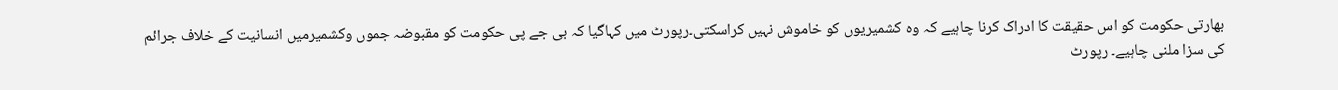بھارتی حکومت کو اس حقیقت کا ادراک کرنا چاہیے کہ وہ کشمیریوں کو خاموش نہیں کراسکتی۔رپورٹ میں کہاگیا کہ بی جے پی حکومت کو مقبوضہ جموں وکشمیرمیں انسانیت کے خلاف جرائم کی سزا ملنی چاہیے۔ رپورٹ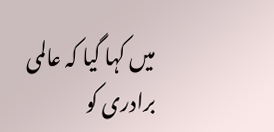میں کہا گیا کہ عالمی برادری کو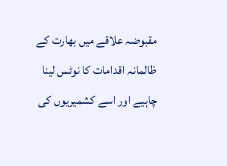مقبوضہ علاقے میں بھارت کے ظالمانہ اقدامات کا نوٹس لینا چاہیے اور اسے کشمیریوں کی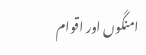امنگوں اور اقوام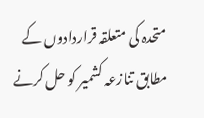متحدہ کی متعلقہ قراردادوں کے مطابق تنازعہ کشمیر کو حل کرنے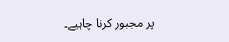پر مجبور کرنا چاہیے۔